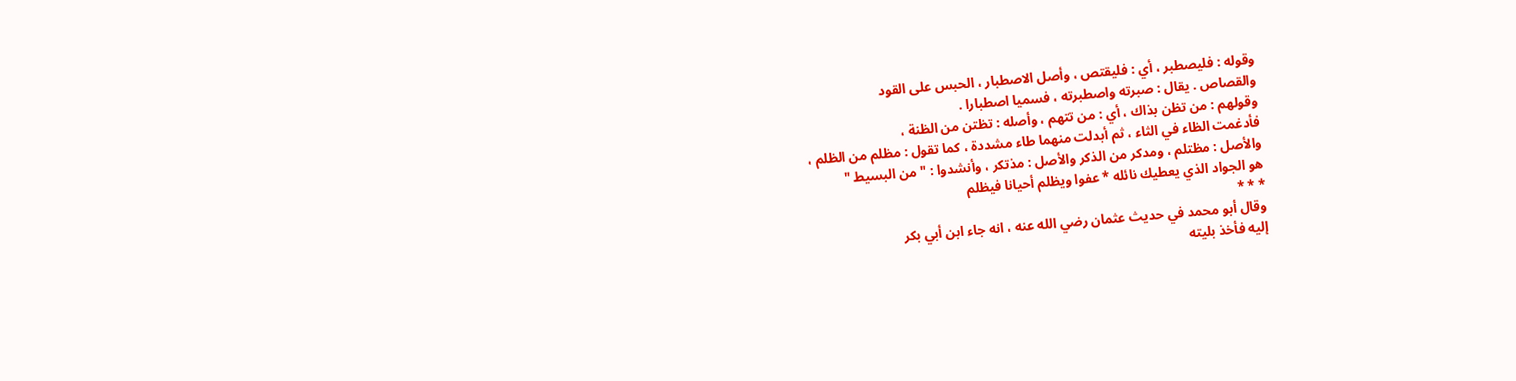وقوله : فليصطبر ، أي : فليقتص ، وأصل الاصطبار ، الحبس على القود
والقصاص . يقال : صبرته واصطبرته ، فسميا اصطبارا .
وقولهم : من تظن بذاك ، أي : من تتهم ، وأصله : تظتن من الظنة ،
فأدغمت الظاء في الثاء ، ثم أبدلت منهما طاء مشددة ، كما تقول : مظلم من الظلم ،
والأصل : مظتلم ، ومدكر من الذكر والأصل : مذتكر ، وأنشدوا : " من البسيط "
هو الجواد الذي يعطيك نائله * عفوا ويظلم أحيانا فيظلم
* * *
وقال أبو محمد في حديث عثمان رضي الله عنه ، انه جاء ابن أبي بكر
إليه فأخذ بليته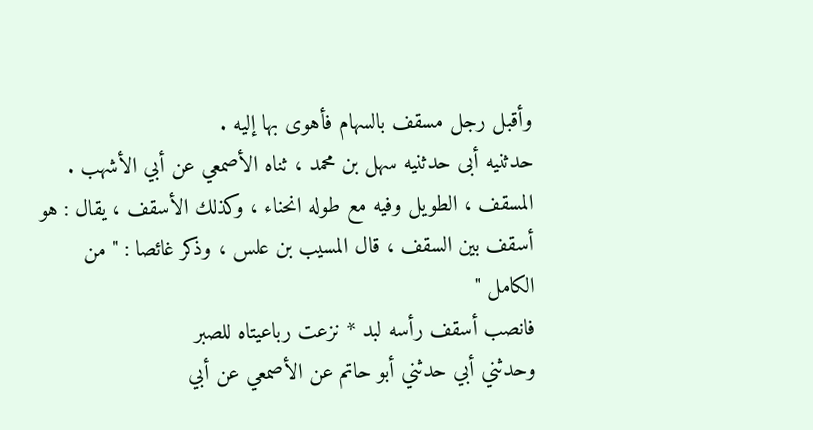وأقبل رجل مسقف بالسهام فأهوى بها إليه .
حدثنيه أبى حدثنيه سهل بن محمد ، ثناه الأصمعي عن أبي الأشهب .
المسقف ، الطويل وفيه مع طوله انحناء ، وكذلك الأسقف ، يقال : هو
أسقف بين السقف ، قال المسيب بن علس ، وذكر غائصا : " من الكامل "
فانصب أسقف رأسه لبد * نزعت رباعيتاه للصبر
وحدثني أبي حدثني أبو حاتم عن الأصمعي عن أبي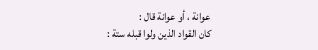عوانة ، أو عوانة قال :
كان القواد الذين ولوا قبله ستة :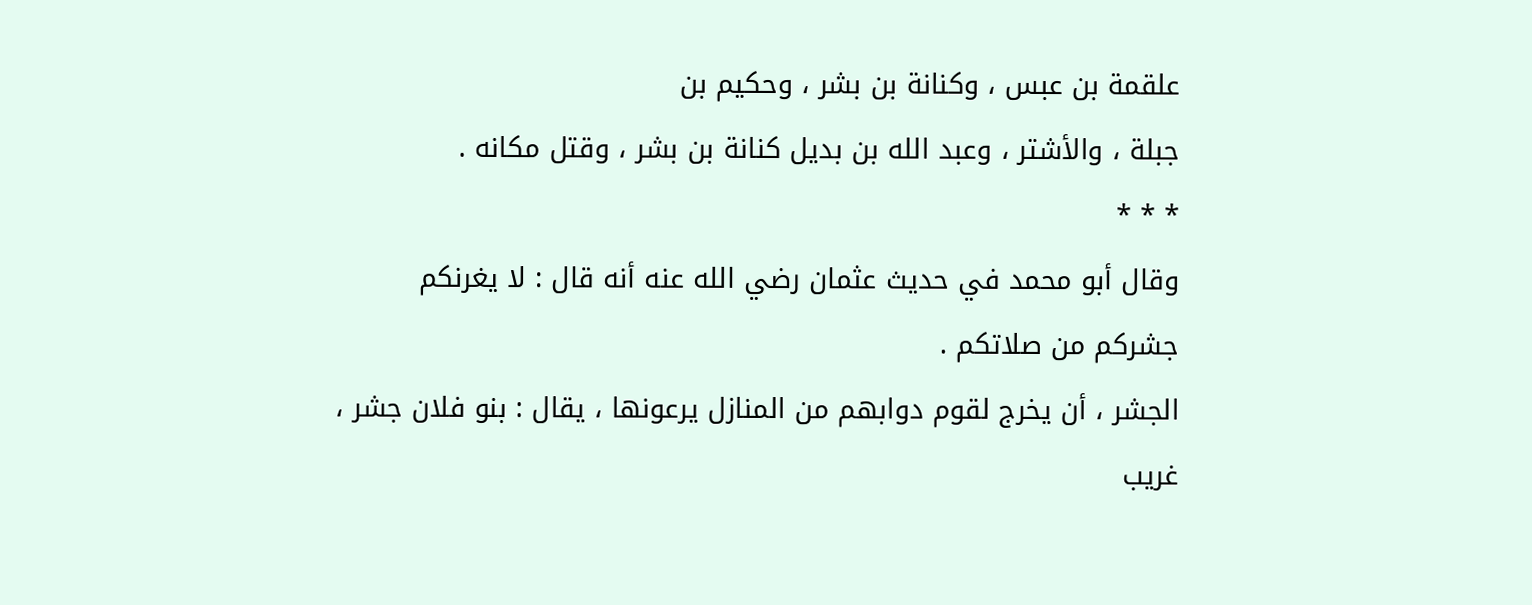علقمة بن عبس ، وكنانة بن بشر ، وحكيم بن
جبلة ، والأشتر ، وعبد الله بن بديل كنانة بن بشر ، وقتل مكانه .
* * *
وقال أبو محمد في حديث عثمان رضي الله عنه أنه قال : لا يغرنكم
جشركم من صلاتكم .
الجشر ، أن يخرج لقوم دوابهم من المنازل يرعونها ، يقال : بنو فلان جشر ،
غريب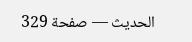الحديث — صفحة 329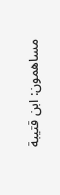مساهمون: ابن قتيبة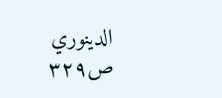الدينوري
ص٣٢٩